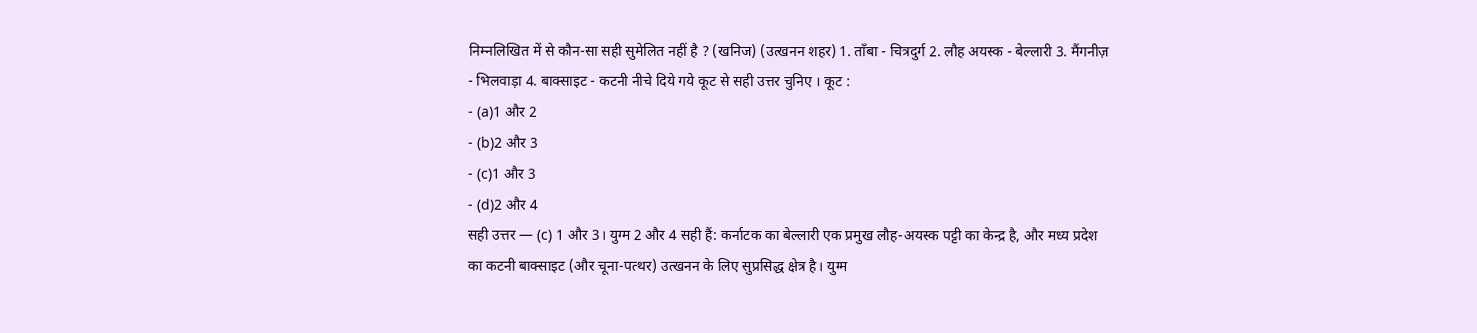निम्नलिखित में से कौन-सा सही सुमेलित नहीं है ? (खनिज) (उत्खनन शहर) 1. ताँबा - चित्रदुर्ग 2. लौह अयस्क - बेल्लारी 3. मैंगनीज़ - भिलवाड़ा 4. बाक्साइट - कटनी नीचे दिये गये कूट से सही उत्तर चुनिए । कूट :
- (a)1 और 2
- (b)2 और 3
- (c)1 और 3
- (d)2 और 4
सही उत्तर — (c) 1 और 3। युग्म 2 और 4 सही हैं: कर्नाटक का बेल्लारी एक प्रमुख लौह-अयस्क पट्टी का केन्द्र है, और मध्य प्रदेश का कटनी बाक्साइट (और चूना-पत्थर) उत्खनन के लिए सुप्रसिद्ध क्षेत्र है। युग्म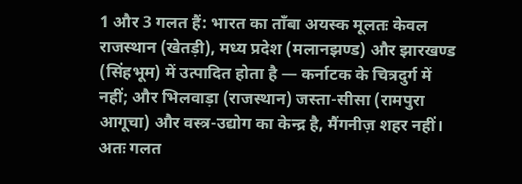1 और 3 गलत हैं: भारत का ताँबा अयस्क मूलतः केवल राजस्थान (खेतड़ी), मध्य प्रदेश (मलानझण्ड) और झारखण्ड (सिंहभूम) में उत्पादित होता है — कर्नाटक के चित्रदुर्ग में नहीं; और भिलवाड़ा (राजस्थान) जस्ता-सीसा (रामपुरा आगूचा) और वस्त्र-उद्योग का केन्द्र है, मैंगनीज़ शहर नहीं। अतः गलत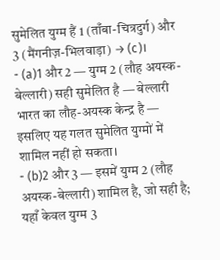सुमेलित युग्म हैं 1 (ताँबा-चित्रदुर्ग) और 3 (मैंगनीज़-भिलवाड़ा) → (c)।
- (a)1 और 2 — युग्म 2 (लौह अयस्क-बेल्लारी) सही सुमेलित है — बेल्लारी भारत का लौह-अयस्क केन्द्र है — इसलिए यह गलत सुमेलित युग्मों में शामिल नहीं हो सकता।
- (b)2 और 3 — इसमें युग्म 2 (लौह अयस्क-बेल्लारी) शामिल है, जो सही है; यहाँ केवल युग्म 3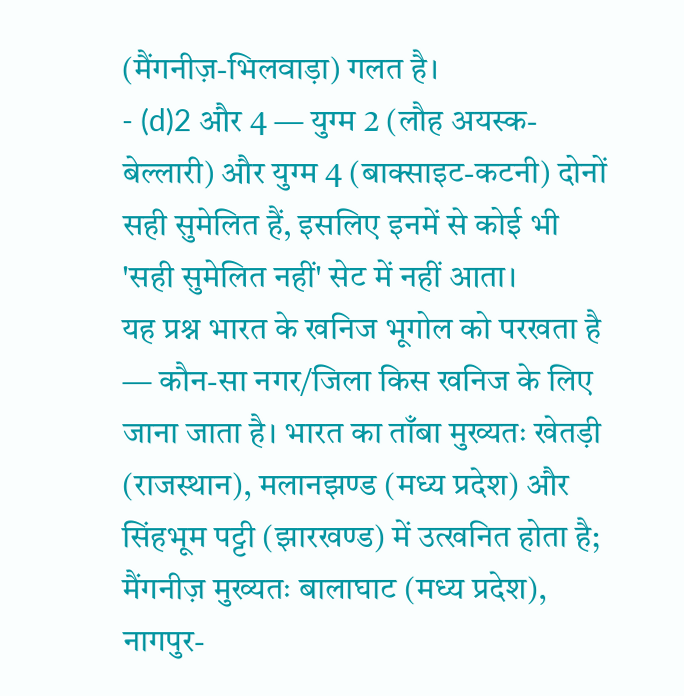(मैंगनीज़-भिलवाड़ा) गलत है।
- (d)2 और 4 — युग्म 2 (लौह अयस्क-बेल्लारी) और युग्म 4 (बाक्साइट-कटनी) दोनों सही सुमेलित हैं, इसलिए इनमें से कोई भी 'सही सुमेलित नहीं' सेट में नहीं आता।
यह प्रश्न भारत के खनिज भूगोल को परखता है — कौन-सा नगर/जिला किस खनिज के लिए जाना जाता है। भारत का ताँबा मुख्यतः खेतड़ी (राजस्थान), मलानझण्ड (मध्य प्रदेश) और सिंहभूम पट्टी (झारखण्ड) में उत्खनित होता है; मैंगनीज़ मुख्यतः बालाघाट (मध्य प्रदेश), नागपुर-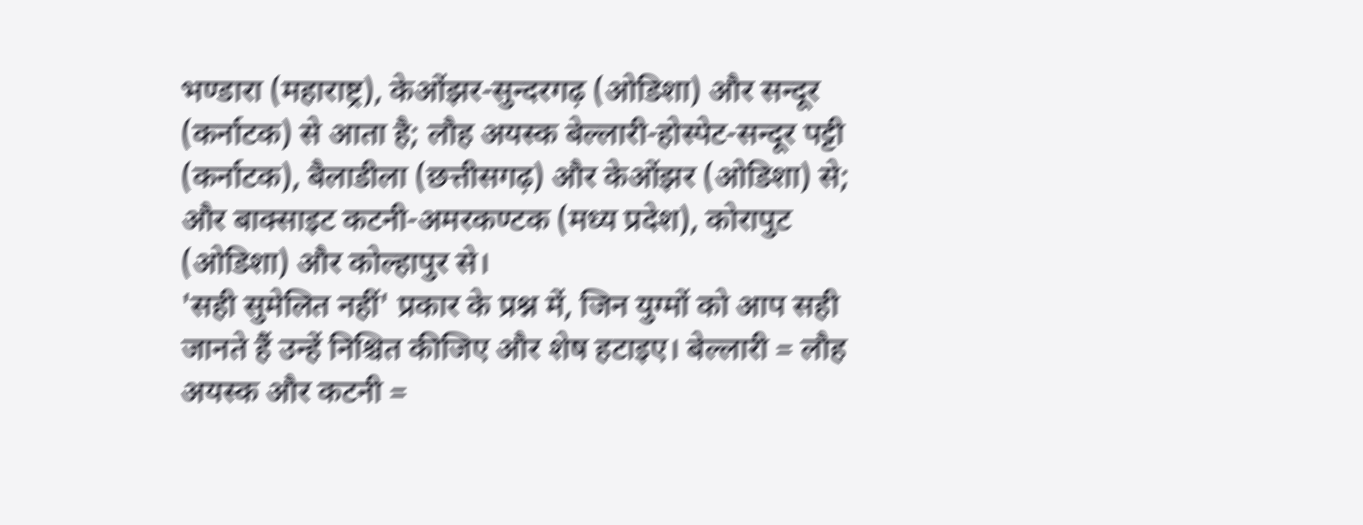भण्डारा (महाराष्ट्र), केओंझर-सुन्दरगढ़ (ओडिशा) और सन्दूर (कर्नाटक) से आता है; लौह अयस्क बेल्लारी-होस्पेट-सन्दूर पट्टी (कर्नाटक), बैलाडीला (छत्तीसगढ़) और केओंझर (ओडिशा) से; और बाक्साइट कटनी-अमरकण्टक (मध्य प्रदेश), कोरापुट (ओडिशा) और कोल्हापुर से।
'सही सुमेलित नहीं' प्रकार के प्रश्न में, जिन युग्मों को आप सही जानते हैं उन्हें निश्चित कीजिए और शेष हटाइए। बेल्लारी = लौह अयस्क और कटनी =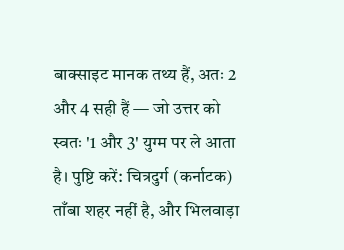बाक्साइट मानक तथ्य हैं, अतः 2 और 4 सही हैं — जो उत्तर को स्वतः '1 और 3' युग्म पर ले आता है। पुष्टि करें: चित्रदुर्ग (कर्नाटक) ताँबा शहर नहीं है, और भिलवाड़ा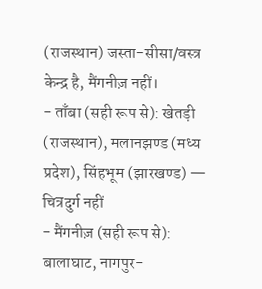(राजस्थान) जस्ता-सीसा/वस्त्र केन्द्र है, मैंगनीज़ नहीं।
- ताँबा (सही रूप से): खेतड़ी (राजस्थान), मलानझण्ड (मध्य प्रदेश), सिंहभूम (झारखण्ड) — चित्रदुर्ग नहीं
- मैंगनीज़ (सही रूप से): बालाघाट, नागपुर-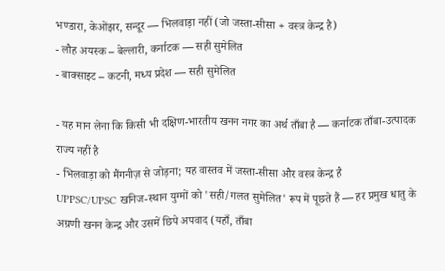भण्डारा, केओंझर, सन्दूर — भिलवाड़ा नहीं (जो जस्ता-सीसा + वस्त्र केन्द्र है)
- लौह अयस्क – बेल्लारी, कर्नाटक — सही सुमेलित
- बाक्साइट – कटनी, मध्य प्रदेश — सही सुमेलित

- यह मान लेना कि किसी भी दक्षिण-भारतीय खनन नगर का अर्थ ताँबा है — कर्नाटक ताँबा-उत्पादक राज्य नहीं है
- भिलवाड़ा को मैंगनीज़ से जोड़ना; यह वास्तव में जस्ता-सीसा और वस्त्र केन्द्र है
UPPSC/UPSC खनिज-स्थान युग्मों को 'सही/गलत सुमेलित' रूप में पूछते हैं — हर प्रमुख धातु के अग्रणी खनन केन्द्र और उसमें छिपे अपवाद (यहाँ, ताँबा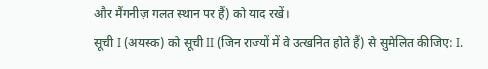और मैंगनीज़ गलत स्थान पर हैं) को याद रखें।
सूची I (अयस्क) को सूची II (जिन राज्यों में वे उत्खनित होते हैं) से सुमेलित कीजिए: I.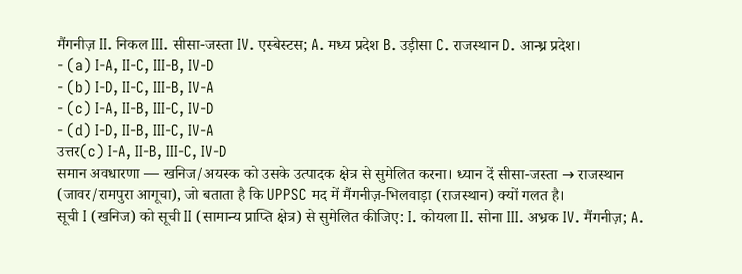मैंगनीज़ II. निकल III. सीसा-जस्ता IV. एस्बेस्टस; A. मध्य प्रदेश B. उड़ीसा C. राजस्थान D. आन्ध्र प्रदेश।
- (a) I-A, II-C, III-B, IV-D
- (b) I-D, II-C, III-B, IV-A
- (c) I-A, II-B, III-C, IV-D
- (d) I-D, II-B, III-C, IV-A
उत्तर(c) I-A, II-B, III-C, IV-D
समान अवधारणा — खनिज/अयस्क को उसके उत्पादक क्षेत्र से सुमेलित करना। ध्यान दें सीसा-जस्ता → राजस्थान (जावर/रामपुरा आगूचा), जो बताता है कि UPPSC मद में मैंगनीज़-भिलवाड़ा (राजस्थान) क्यों गलत है।
सूची I (खनिज) को सूची II (सामान्य प्राप्ति क्षेत्र) से सुमेलित कीजिए: I. कोयला II. सोना III. अभ्रक IV. मैंगनीज़; A.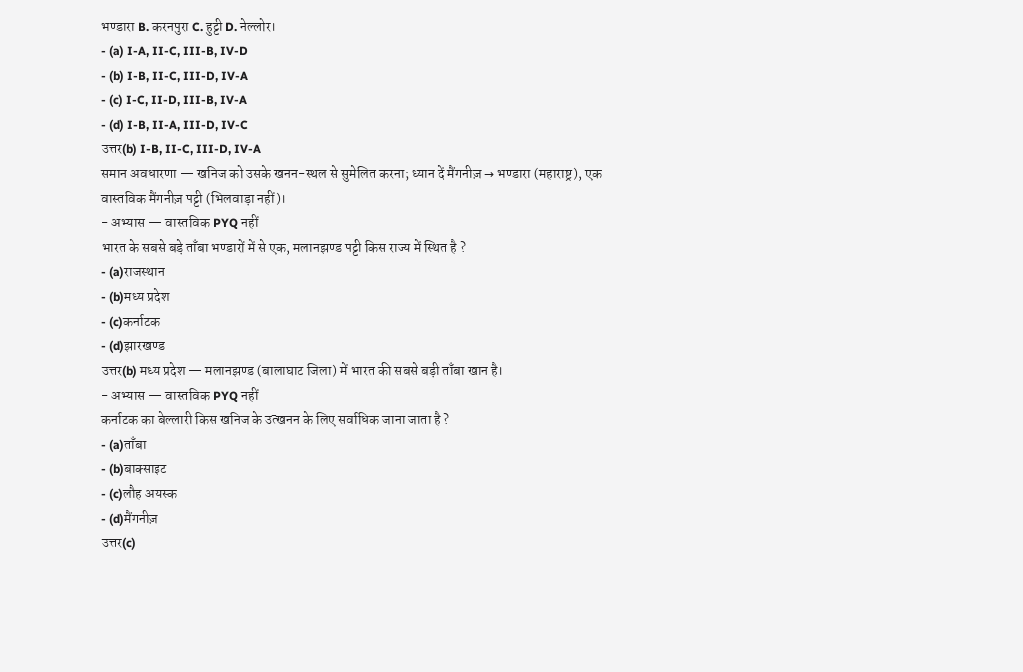भण्डारा B. करनपुरा C. हुट्टी D. नेल्लोर।
- (a) I-A, II-C, III-B, IV-D
- (b) I-B, II-C, III-D, IV-A
- (c) I-C, II-D, III-B, IV-A
- (d) I-B, II-A, III-D, IV-C
उत्तर(b) I-B, II-C, III-D, IV-A
समान अवधारणा — खनिज को उसके खनन-स्थल से सुमेलित करना; ध्यान दें मैंगनीज़ → भण्डारा (महाराष्ट्र), एक वास्तविक मैंगनीज़ पट्टी (भिलवाड़ा नहीं)।
- अभ्यास — वास्तविक PYQ नहीं
भारत के सबसे बड़े ताँबा भण्डारों में से एक, मलानझण्ड पट्टी किस राज्य में स्थित है ?
- (a)राजस्थान
- (b)मध्य प्रदेश
- (c)कर्नाटक
- (d)झारखण्ड
उत्तर(b) मध्य प्रदेश — मलानझण्ड (बालाघाट जिला) में भारत की सबसे बड़ी ताँबा खान है।
- अभ्यास — वास्तविक PYQ नहीं
कर्नाटक का बेल्लारी किस खनिज के उत्खनन के लिए सर्वाधिक जाना जाता है ?
- (a)ताँबा
- (b)बाक्साइट
- (c)लौह अयस्क
- (d)मैंगनीज़
उत्तर(c)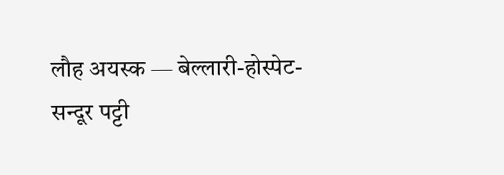लौह अयस्क — बेल्लारी-होस्पेट-सन्दूर पट्टी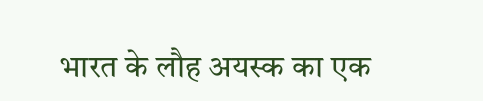भारत के लौह अयस्क का एक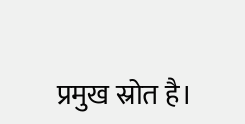प्रमुख स्रोत है।